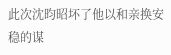此次沈昀昭坏了他以和亲换安稳的谋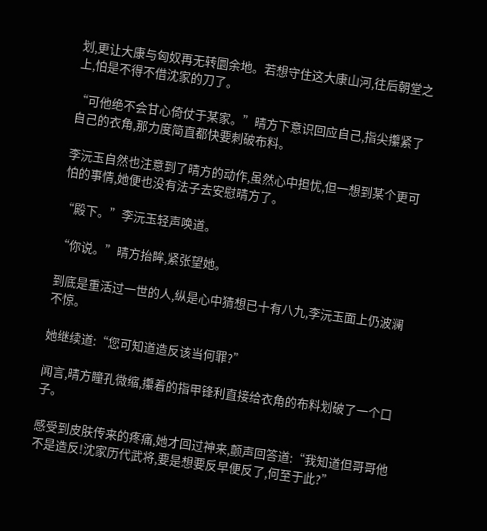划,更让大康与匈奴再无转圜余地。若想守住这大康山河,往后朝堂之上,怕是不得不借沈家的刀了。

“可他绝不会甘心倚仗于某家。”晴方下意识回应自己,指尖攥紧了自己的衣角,那力度简直都快要刺破布料。

李沅玉自然也注意到了晴方的动作,虽然心中担忧,但一想到某个更可怕的事情,她便也没有法子去安慰晴方了。

“殿下。”李沅玉轻声唤道。

“你说。”晴方抬眸,紧张望她。

到底是重活过一世的人,纵是心中猜想已十有八九,李沅玉面上仍波澜不惊。

她继续道:“您可知道造反该当何罪?”

闻言,晴方瞳孔微缩,攥着的指甲锋利直接给衣角的布料划破了一个口子。

感受到皮肤传来的疼痛,她才回过神来,颤声回答道:“我知道但哥哥他不是造反!沈家历代武将,要是想要反早便反了,何至于此?”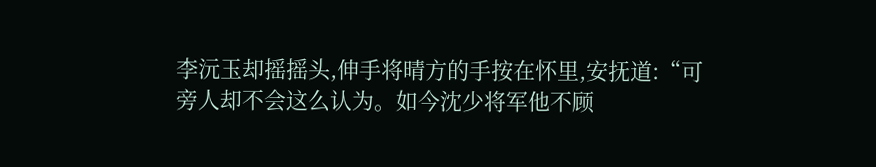李沅玉却摇摇头,伸手将晴方的手按在怀里,安抚道:“可旁人却不会这么认为。如今沈少将军他不顾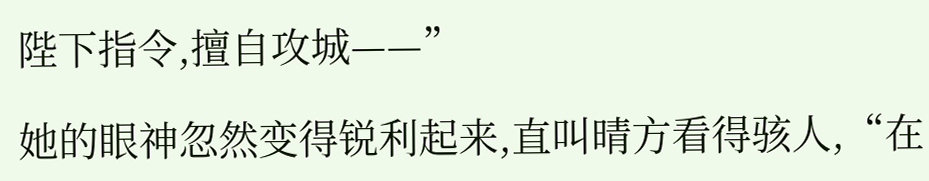陛下指令,擅自攻城——”

她的眼神忽然变得锐利起来,直叫晴方看得骇人,“在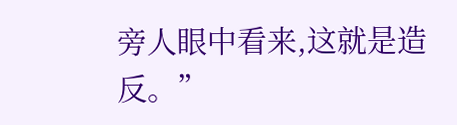旁人眼中看来,这就是造反。”